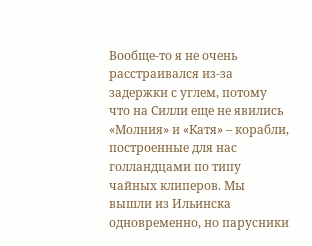Вообще-то я не очень расстраивался из-за задержки с углем, потому что на Силли еще не явились «Молния» и «Катя» – корабли, построенные для нас голландцами по типу чайных клиперов. Мы вышли из Ильинска одновременно, но парусники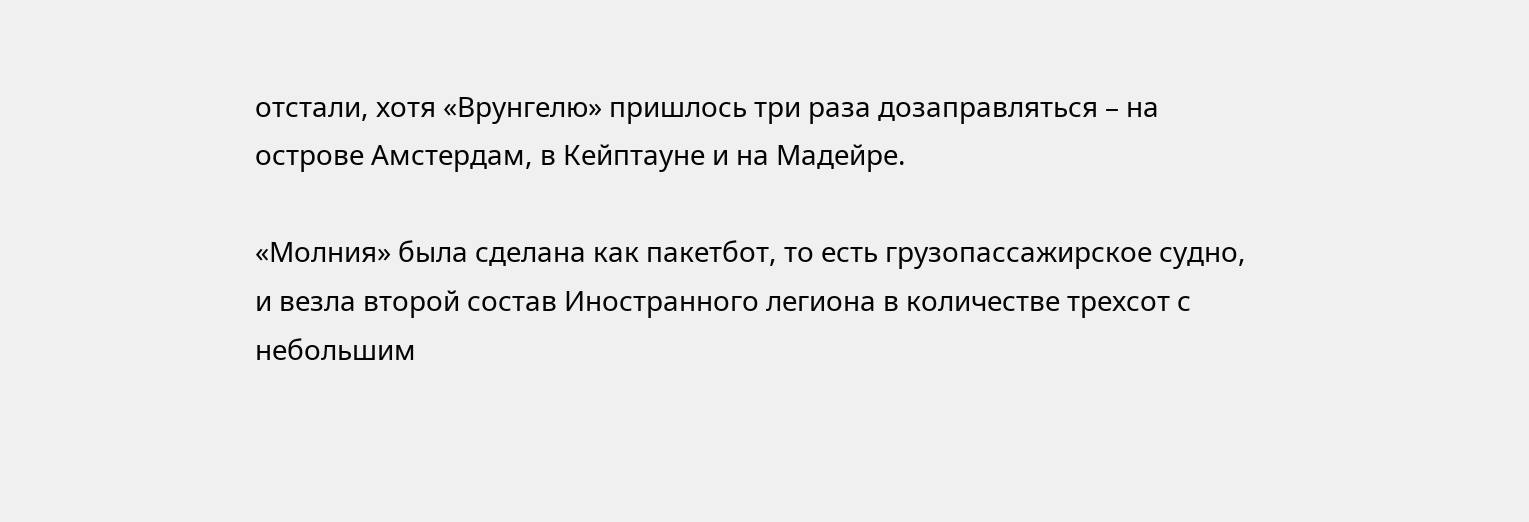отстали, хотя «Врунгелю» пришлось три раза дозаправляться – на острове Амстердам, в Кейптауне и на Мадейре.

«Молния» была сделана как пакетбот, то есть грузопассажирское судно, и везла второй состав Иностранного легиона в количестве трехсот с небольшим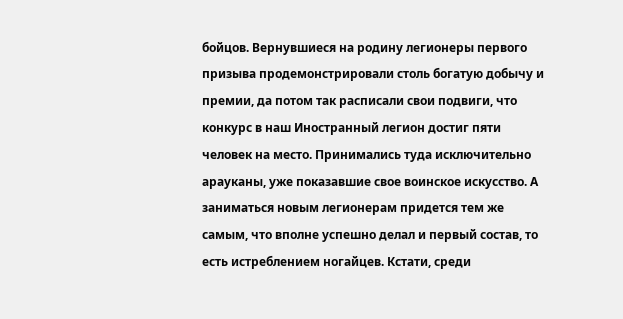бойцов. Вернувшиеся на родину легионеры первого призыва продемонстрировали столь богатую добычу и премии, да потом так расписали свои подвиги, что конкурс в наш Иностранный легион достиг пяти человек на место. Принимались туда исключительно арауканы, уже показавшие свое воинское искусство. А заниматься новым легионерам придется тем же самым, что вполне успешно делал и первый состав, то есть истреблением ногайцев. Кстати, среди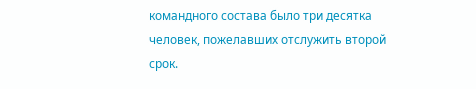командного состава было три десятка человек, пожелавших отслужить второй срок.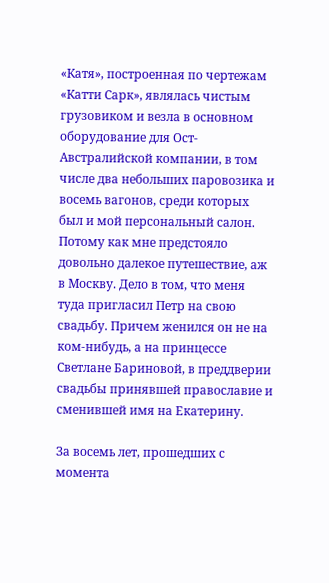«Катя», построенная по чертежам «Катти Сарк», являлась чистым грузовиком и везла в основном оборудование для Ост-Австралийской компании, в том числе два небольших паровозика и восемь вагонов, среди которых был и мой персональный салон. Потому как мне предстояло довольно далекое путешествие, аж в Москву. Дело в том, что меня туда пригласил Петр на свою свадьбу. Причем женился он не на ком-нибудь, а на принцессе Светлане Бариновой, в преддверии свадьбы принявшей православие и сменившей имя на Екатерину.

За восемь лет, прошедших с момента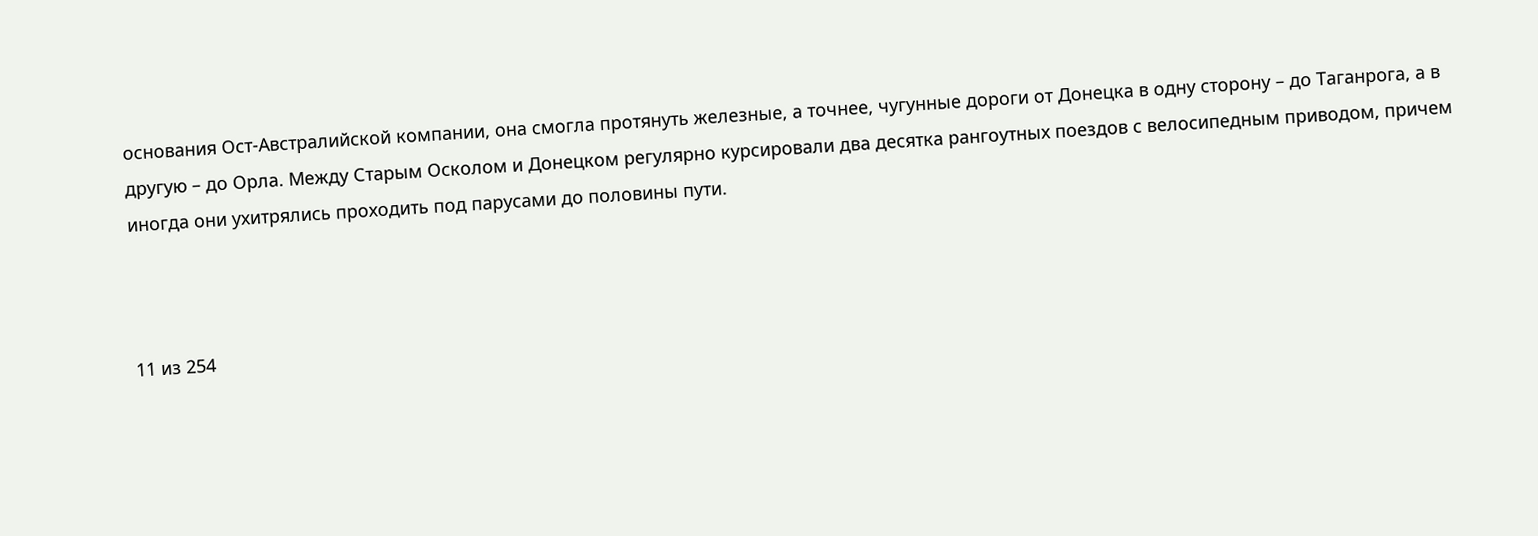основания Ост-Австралийской компании, она смогла протянуть железные, а точнее, чугунные дороги от Донецка в одну сторону – до Таганрога, а в другую – до Орла. Между Старым Осколом и Донецком регулярно курсировали два десятка рангоутных поездов с велосипедным приводом, причем иногда они ухитрялись проходить под парусами до половины пути.



11 из 254